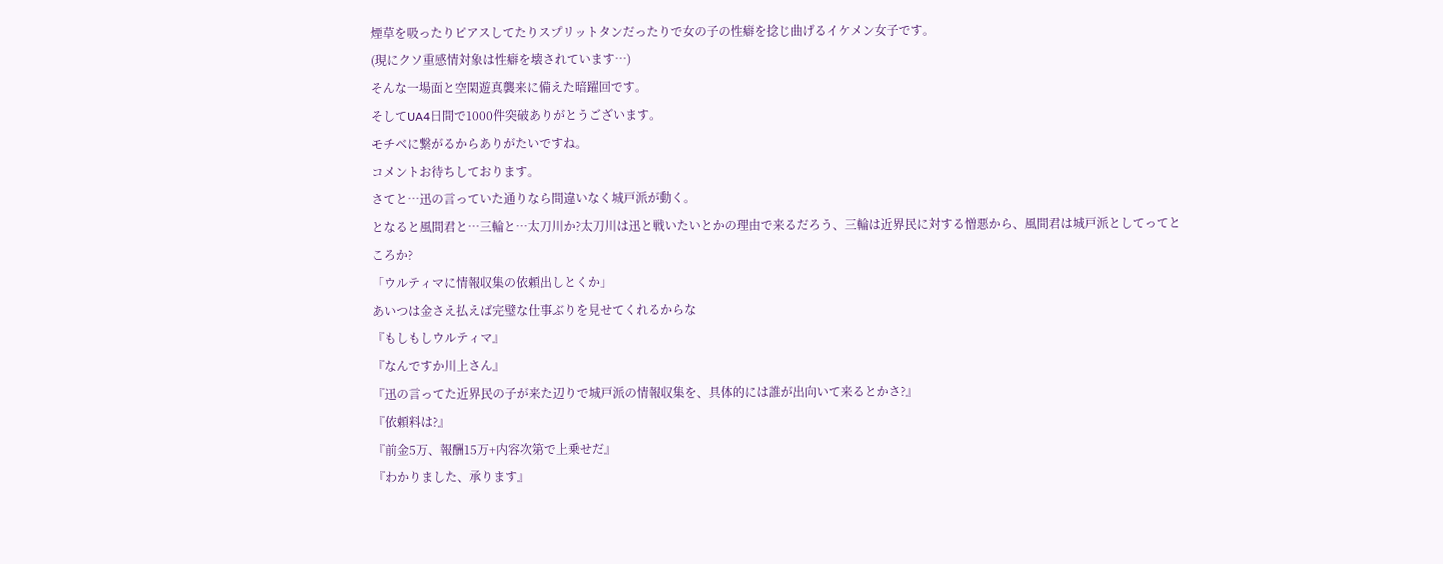煙草を吸ったりピアスしてたりスプリットタンだったりで女の子の性癖を捻じ曲げるイケメン女子です。
(現にクソ重感情対象は性癖を壊されています…)
そんな一場面と空閑遊真襲来に備えた暗躍回です。
そしてUA4日間で1000件突破ありがとうございます。
モチベに繋がるからありがたいですね。
コメントお待ちしております。
さてと…迅の言っていた通りなら間違いなく城戸派が動く。
となると風間君と…三輪と…太刀川か?太刀川は迅と戦いたいとかの理由で来るだろう、三輪は近界民に対する憎悪から、風間君は城戸派としてってところか?
「ウルティマに情報収集の依頼出しとくか」
あいつは金さえ払えば完璧な仕事ぶりを見せてくれるからな
『もしもしウルティマ』
『なんですか川上さん』
『迅の言ってた近界民の子が来た辺りで城戸派の情報収集を、具体的には誰が出向いて来るとかさ?』
『依頼料は?』
『前金5万、報酬15万+内容次第で上乗せだ』
『わかりました、承ります』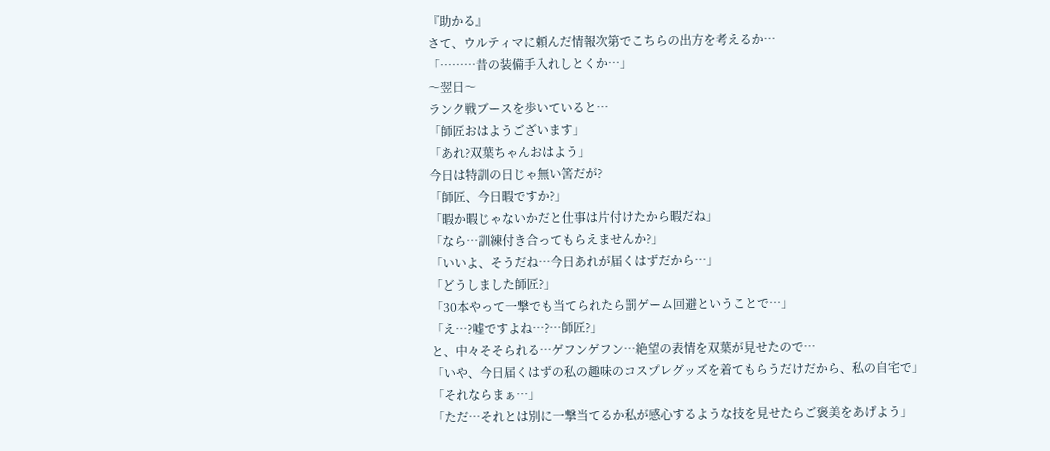『助かる』
さて、ウルティマに頼んだ情報次第でこちらの出方を考えるか…
「………昔の装備手入れしとくか…」
〜翌日〜
ランク戦ブースを歩いていると…
「師匠おはようございます」
「あれ?双葉ちゃんおはよう」
今日は特訓の日じゃ無い筈だが?
「師匠、今日暇ですか?」
「暇か暇じゃないかだと仕事は片付けたから暇だね」
「なら…訓練付き合ってもらえませんか?」
「いいよ、そうだね…今日あれが届くはずだから…」
「どうしました師匠?」
「30本やって一撃でも当てられたら罰ゲーム回避ということで…」
「え…?嘘ですよね…?…師匠?」
と、中々そそられる…ゲフンゲフン…絶望の表情を双葉が見せたので…
「いや、今日届くはずの私の趣味のコスプレグッズを着てもらうだけだから、私の自宅で」
「それならまぁ…」
「ただ…それとは別に一撃当てるか私が感心するような技を見せたらご褒美をあげよう」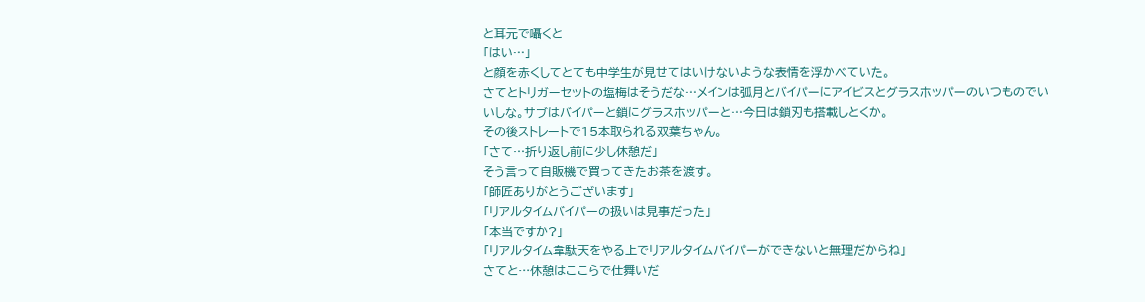と耳元で囁くと
「はい…」
と顔を赤くしてとても中学生が見せてはいけないような表情を浮かべていた。
さてとトリガーセットの塩梅はそうだな…メインは弧月とバイパーにアイビスとグラスホッパーのいつものでいいしな。サブはバイパーと鎖にグラスホッパーと…今日は鎖刃も搭載しとくか。
その後ストレートで15本取られる双葉ちゃん。
「さて…折り返し前に少し休憩だ」
そう言って自販機で買ってきたお茶を渡す。
「師匠ありがとうございます」
「リアルタイムバイパーの扱いは見事だった」
「本当ですか?」
「リアルタイム韋駄天をやる上でリアルタイムバイパーができないと無理だからね」
さてと…休憩はここらで仕舞いだ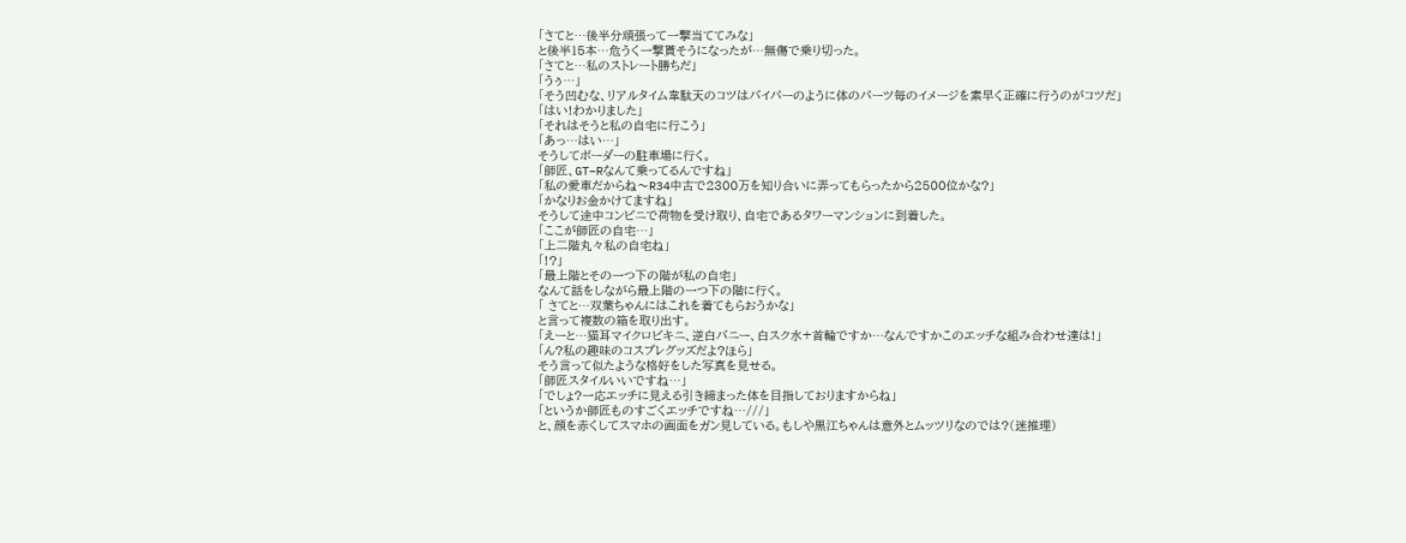「さてと…後半分頑張って一撃当ててみな」
と後半15本…危うく一撃貰そうになったが…無傷で乗り切った。
「さてと…私のストレート勝ちだ」
「うぅ…」
「そう凹むな、リアルタイム韋駄天のコツはバイパーのように体のパーツ毎のイメージを素早く正確に行うのがコツだ」
「はい!わかりました」
「それはそうと私の自宅に行こう」
「あっ…はい…」
そうしてボーダーの駐車場に行く。
「師匠、GT−Rなんて乗ってるんですね」
「私の愛車だからね〜R34中古で2300万を知り合いに弄ってもらったから2500位かな?」
「かなりお金かけてますね」
そうして途中コンビニで荷物を受け取り、自宅であるタワーマンションに到着した。
「ここが師匠の自宅…」
「上二階丸々私の自宅ね」
「!?」
「最上階とその一つ下の階が私の自宅」
なんて話をしながら最上階の一つ下の階に行く。
「 さてと…双葉ちゃんにはこれを着てもらおうかな」
と言って複数の箱を取り出す。
「えーと…猫耳マイクロビキニ、逆白バニー、白スク水+首輪ですか…なんですかこのエッチな組み合わせ達は!」
「ん?私の趣味のコスプレグッズだよ?ほら」
そう言って似たような格好をした写真を見せる。
「師匠スタイルいいですね…」
「でしょ?一応エッチに見える引き締まった体を目指しておりますからね」
「というか師匠ものすごくエッチですね…///」
と、顔を赤くしてスマホの画面をガン見している。もしや黒江ちゃんは意外とムッツリなのでは?(迷推理)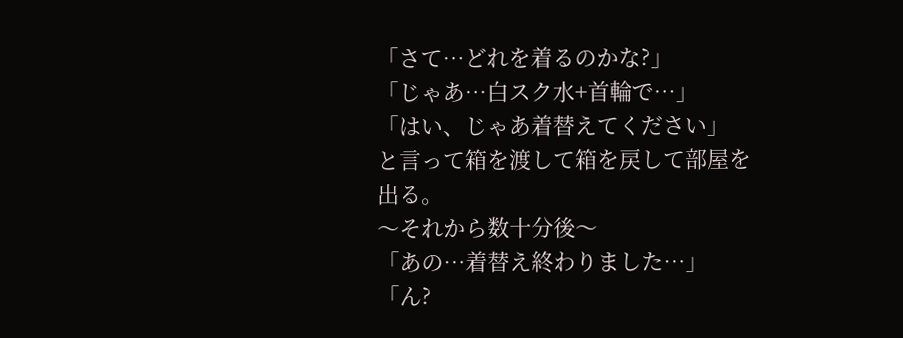「さて…どれを着るのかな?」
「じゃあ…白スク水+首輪で…」
「はい、じゃあ着替えてください」
と言って箱を渡して箱を戻して部屋を出る。
〜それから数十分後〜
「あの…着替え終わりました…」
「ん?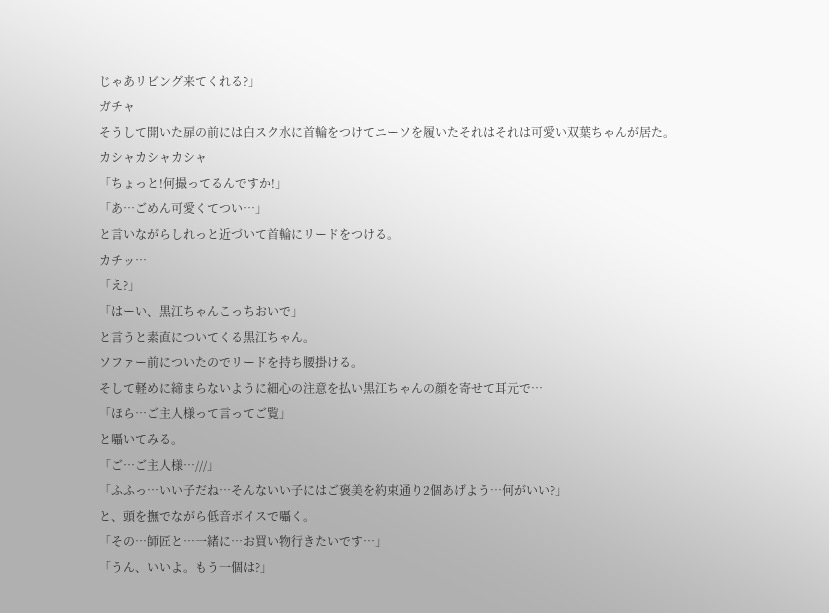じゃあリビング来てくれる?」
ガチャ
そうして開いた扉の前には白スク水に首輪をつけてニーソを履いたそれはそれは可愛い双葉ちゃんが居た。
カシャカシャカシャ
「ちょっと!何撮ってるんですか!」
「あ…ごめん可愛くてつい…」
と言いながらしれっと近づいて首輪にリードをつける。
カチッ…
「え?」
「はーい、黒江ちゃんこっちおいで」
と言うと素直についてくる黒江ちゃん。
ソファー前についたのでリードを持ち腰掛ける。
そして軽めに締まらないように細心の注意を払い黒江ちゃんの顔を寄せて耳元で…
「ほら…ご主人様って言ってご覧」
と囁いてみる。
「ご…ご主人様…///」
「ふふっ…いい子だね…そんないい子にはご褒美を約束通り2個あげよう…何がいい?」
と、頭を撫でながら低音ボイスで囁く。
「その…師匠と…一緒に…お買い物行きたいです…」
「うん、いいよ。もう一個は?」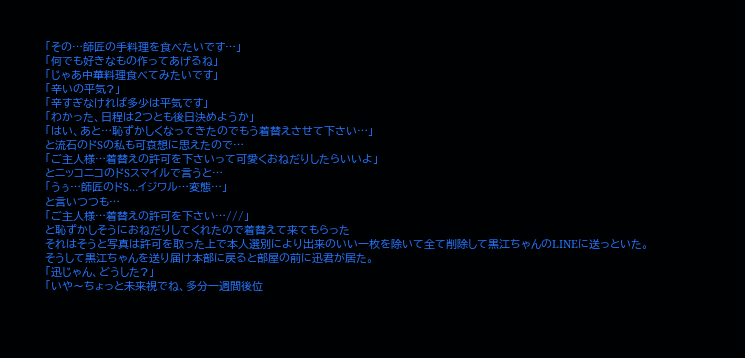「その…師匠の手料理を食べたいです…」
「何でも好きなもの作ってあげるね」
「じゃあ中華料理食べてみたいです」
「辛いの平気?」
「辛すぎなければ多少は平気です」
「わかった、日程は2つとも後日決めようか」
「はい、あと…恥ずかしくなってきたのでもう着替えさせて下さい…」
と流石のドSの私も可哀想に思えたので…
「ご主人様…着替えの許可を下さいって可愛くおねだりしたらいいよ」
とニッコニコのドSスマイルで言うと…
「うぅ…師匠のドS…イジワル…変態…」
と言いつつも…
「ご主人様…着替えの許可を下さい…///」
と恥ずかしそうにおねだりしてくれたので着替えて来てもらった
それはそうと写真は許可を取った上で本人選別により出来のいい一枚を除いて全て削除して黒江ちゃんのLINEに送っといた。
そうして黒江ちゃんを送り届け本部に戻ると部屋の前に迅君が居た。
「迅じゃん、どうした?」
「いや〜ちょっと未来視でね、多分一週間後位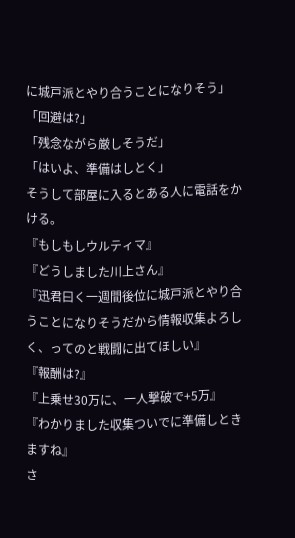に城戸派とやり合うことになりそう」
「回避は?」
「残念ながら厳しそうだ」
「はいよ、準備はしとく」
そうして部屋に入るとある人に電話をかける。
『もしもしウルティマ』
『どうしました川上さん』
『迅君曰く一週間後位に城戸派とやり合うことになりそうだから情報収集よろしく、ってのと戦闘に出てほしい』
『報酬は?』
『上乗せ30万に、一人撃破で+5万』
『わかりました収集ついでに準備しときますね』
さ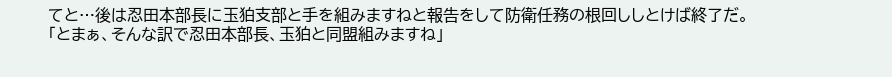てと…後は忍田本部長に玉狛支部と手を組みますねと報告をして防衛任務の根回ししとけば終了だ。
「とまぁ、そんな訳で忍田本部長、玉狛と同盟組みますね」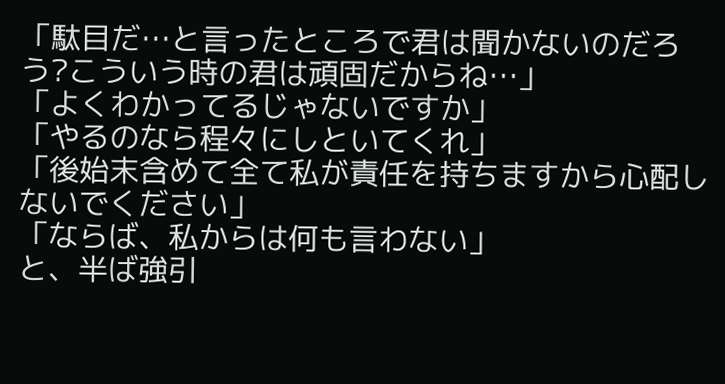「駄目だ…と言ったところで君は聞かないのだろう?こういう時の君は頑固だからね…」
「よくわかってるじゃないですか」
「やるのなら程々にしといてくれ」
「後始末含めて全て私が責任を持ちますから心配しないでください」
「ならば、私からは何も言わない」
と、半ば強引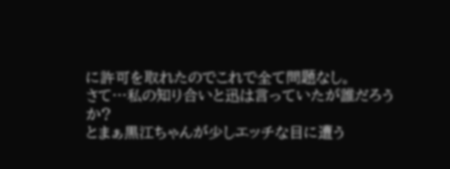に許可を取れたのでこれで全て問題なし。
さて…私の知り合いと迅は言っていたが誰だろうか?
とまぁ黒江ちゃんが少しエッチな目に遭う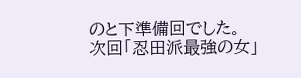のと下準備回でした。
次回「忍田派最強の女」